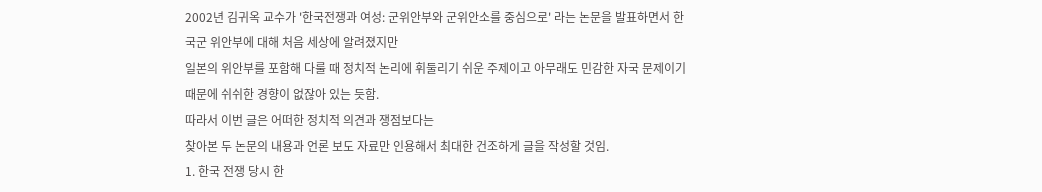2002년 김귀옥 교수가 '한국전쟁과 여성: 군위안부와 군위안소를 중심으로' 라는 논문을 발표하면서 한국군 위안부에 대해 처음 세상에 알려졌지만
일본의 위안부를 포함해 다룰 때 정치적 논리에 휘둘리기 쉬운 주제이고 아무래도 민감한 자국 문제이기 때문에 쉬쉬한 경향이 없잖아 있는 듯함.
따라서 이번 글은 어떠한 정치적 의견과 쟁점보다는
찾아본 두 논문의 내용과 언론 보도 자료만 인용해서 최대한 건조하게 글을 작성할 것임.
1. 한국 전쟁 당시 한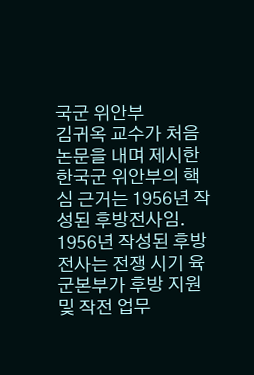국군 위안부
김귀옥 교수가 처음 논문을 내며 제시한 한국군 위안부의 핵심 근거는 1956년 작성된 후방전사임.
1956년 작성된 후방전사는 전쟁 시기 육군본부가 후방 지원 및 작전 업무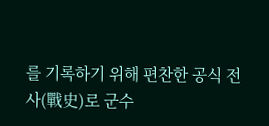를 기록하기 위해 편찬한 공식 전사(戰史)로 군수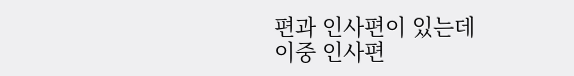편과 인사편이 있는데
이중 인사편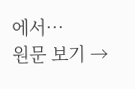에서…
원문 보기 →